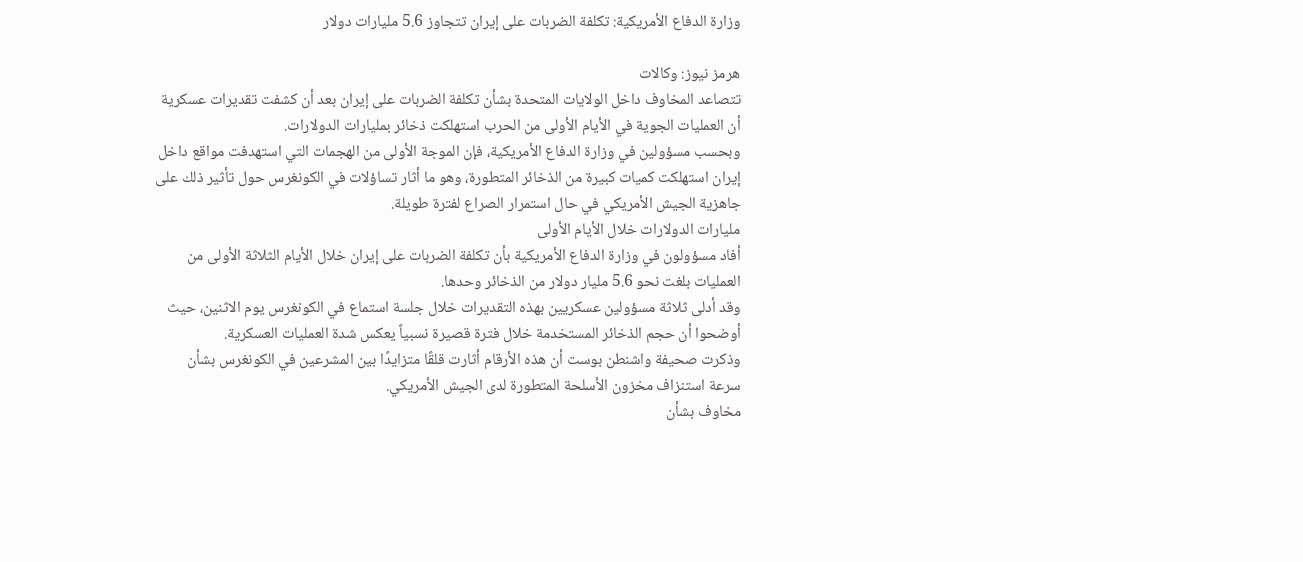وزارة الدفاع الأمريكية: تكلفة الضربات على إيران تتجاوز 5.6 مليارات دولار

هرمز نيوز: وكالات
تتصاعد المخاوف داخل الولايات المتحدة بشأن تكلفة الضربات على إيران بعد أن كشفت تقديرات عسكرية أن العمليات الجوية في الأيام الأولى من الحرب استهلكت ذخائر بمليارات الدولارات.
وبحسب مسؤولين في وزارة الدفاع الأمريكية، فإن الموجة الأولى من الهجمات التي استهدفت مواقع داخل إيران استهلكت كميات كبيرة من الذخائر المتطورة، وهو ما أثار تساؤلات في الكونغرس حول تأثير ذلك على جاهزية الجيش الأمريكي في حال استمرار الصراع لفترة طويلة.
مليارات الدولارات خلال الأيام الأولى
أفاد مسؤولون في وزارة الدفاع الأمريكية بأن تكلفة الضربات على إيران خلال الأيام الثلاثة الأولى من العمليات بلغت نحو 5.6 مليار دولار من الذخائر وحدها.
وقد أدلى ثلاثة مسؤولين عسكريين بهذه التقديرات خلال جلسة استماع في الكونغرس يوم الاثنين، حيث أوضحوا أن حجم الذخائر المستخدمة خلال فترة قصيرة نسبياً يعكس شدة العمليات العسكرية.
وذكرت صحيفة واشنطن بوست أن هذه الأرقام أثارت قلقًا متزايدًا بين المشرعين في الكونغرس بشأن سرعة استنزاف مخزون الأسلحة المتطورة لدى الجيش الأمريكي.
مخاوف بشأن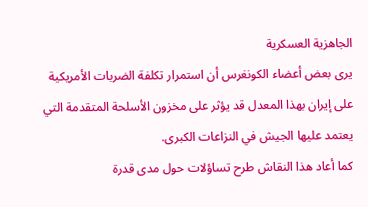الجاهزية العسكرية
يرى بعض أعضاء الكونغرس أن استمرار تكلفة الضربات الأمريكية على إيران بهذا المعدل قد يؤثر على مخزون الأسلحة المتقدمة التي يعتمد عليها الجيش في النزاعات الكبرى.
كما أعاد هذا النقاش طرح تساؤلات حول مدى قدرة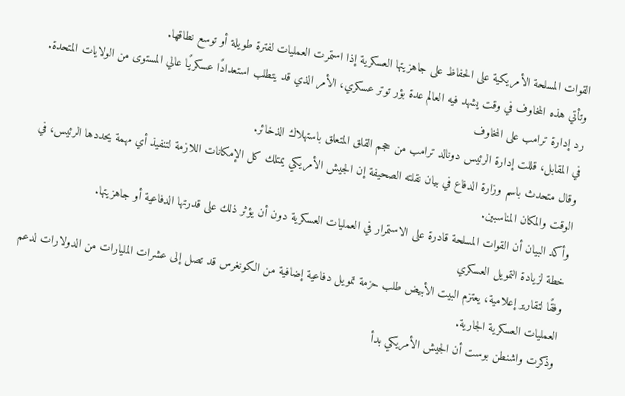القوات المسلحة الأمريكية على الحفاظ على جاهزيتها العسكرية إذا استمرت العمليات لفترة طويلة أو توسع نطاقها.
وتأتي هذه المخاوف في وقت يشهد فيه العالم عدة بؤر توتر عسكري، الأمر الذي قد يتطلب استعدادًا عسكريًا عالي المستوى من الولايات المتحدة.
رد إدارة ترامب على المخاوف
في المقابل، قللت إدارة الرئيس دونالد ترامب من حجم القلق المتعلق باستهلاك الذخائر.
وقال متحدث باسم وزارة الدفاع في بيان نقلته الصحيفة إن الجيش الأمريكي يمتلك كل الإمكانات اللازمة لتنفيذ أي مهمة يحددها الرئيس، في الوقت والمكان المناسبين.
وأكد البيان أن القوات المسلحة قادرة على الاستمرار في العمليات العسكرية دون أن يؤثر ذلك على قدرتها الدفاعية أو جاهزيتها.
خطة لزيادة التمويل العسكري
وفقًا لتقارير إعلامية، يعتزم البيت الأبيض طلب حزمة تمويل دفاعية إضافية من الكونغرس قد تصل إلى عشرات المليارات من الدولارات لدعم العمليات العسكرية الجارية.
وذكرت واشنطن بوست أن الجيش الأمريكي بدأ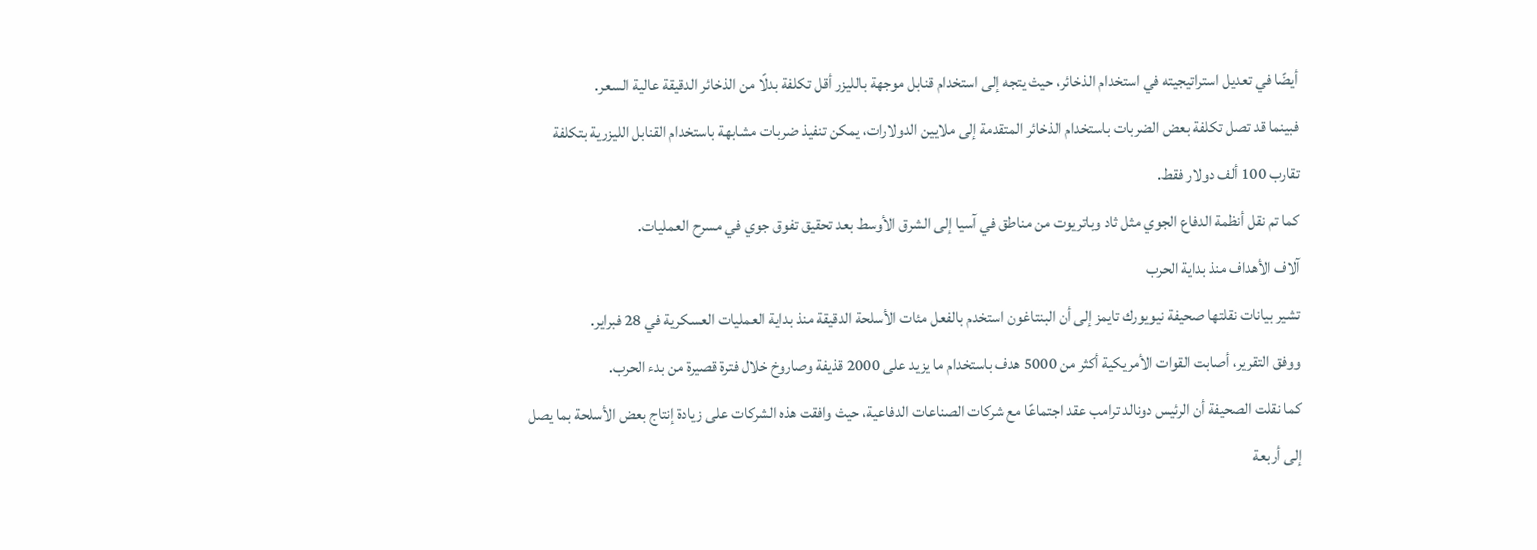أيضًا في تعديل استراتيجيته في استخدام الذخائر، حيث يتجه إلى استخدام قنابل موجهة بالليزر أقل تكلفة بدلًا من الذخائر الدقيقة عالية السعر.
فبينما قد تصل تكلفة بعض الضربات باستخدام الذخائر المتقدمة إلى ملايين الدولارات، يمكن تنفيذ ضربات مشابهة باستخدام القنابل الليزرية بتكلفة تقارب 100 ألف دولار فقط.
كما تم نقل أنظمة الدفاع الجوي مثل ثاد وباتريوت من مناطق في آسيا إلى الشرق الأوسط بعد تحقيق تفوق جوي في مسرح العمليات.
آلاف الأهداف منذ بداية الحرب
تشير بيانات نقلتها صحيفة نيويورك تايمز إلى أن البنتاغون استخدم بالفعل مئات الأسلحة الدقيقة منذ بداية العمليات العسكرية في 28 فبراير.
ووفق التقرير، أصابت القوات الأمريكية أكثر من 5000 هدف باستخدام ما يزيد على 2000 قذيفة وصاروخ خلال فترة قصيرة من بدء الحرب.
كما نقلت الصحيفة أن الرئيس دونالد ترامب عقد اجتماعًا مع شركات الصناعات الدفاعية، حيث وافقت هذه الشركات على زيادة إنتاج بعض الأسلحة بما يصل إلى أربعة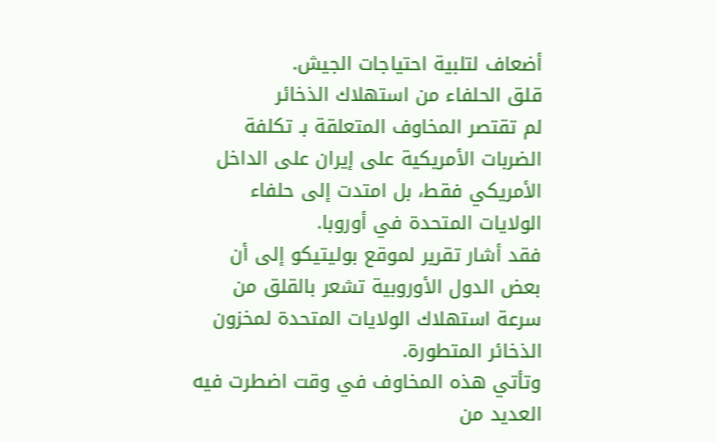أضعاف لتلبية احتياجات الجيش.
قلق الحلفاء من استهلاك الذخائر
لم تقتصر المخاوف المتعلقة بـ تكلفة الضربات الأمريكية على إيران على الداخل الأمريكي فقط، بل امتدت إلى حلفاء الولايات المتحدة في أوروبا.
فقد أشار تقرير لموقع بوليتيكو إلى أن بعض الدول الأوروبية تشعر بالقلق من سرعة استهلاك الولايات المتحدة لمخزون الذخائر المتطورة.
وتأتي هذه المخاوف في وقت اضطرت فيه العديد من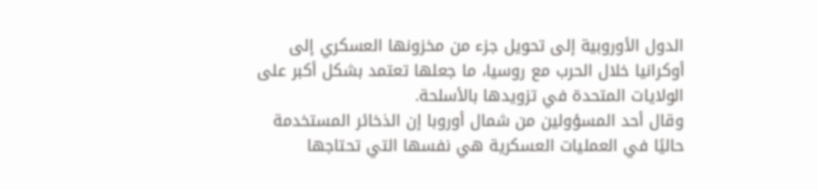الدول الأوروبية إلى تحويل جزء من مخزونها العسكري إلى أوكرانيا خلال الحرب مع روسيا، ما جعلها تعتمد بشكل أكبر على الولايات المتحدة في تزويدها بالأسلحة.
وقال أحد المسؤولين من شمال أوروبا إن الذخائر المستخدمة حاليًا في العمليات العسكرية هي نفسها التي تحتاجها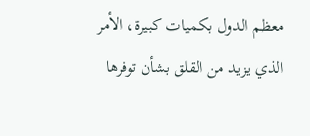معظم الدول بكميات كبيرة، الأمر الذي يزيد من القلق بشأن توفرها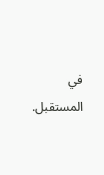في المستقبل.